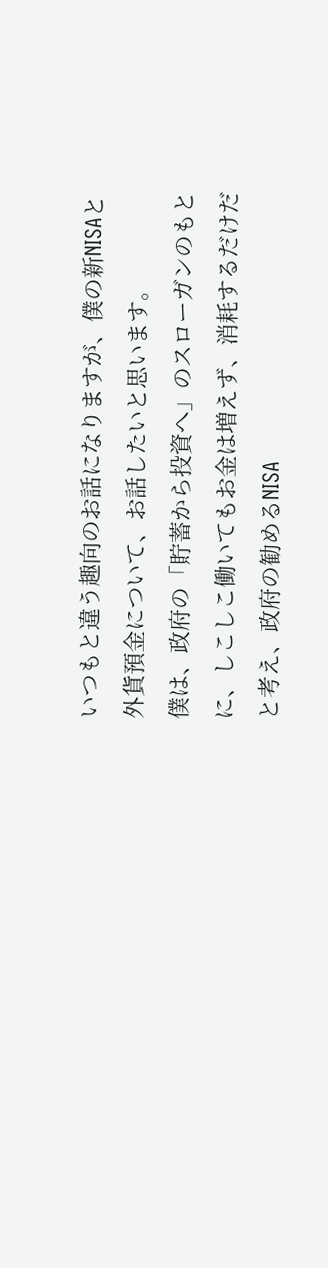いつもと違う趣向のお話になりますが、僕の新NISAと外貨預金について、お話したいと思います。
僕は、政府の「貯蓄から投資へ」のスローガンのもとに、しこしこ働いてもお金は増えず、消耗するだけだと考え、政府の勧めるNISA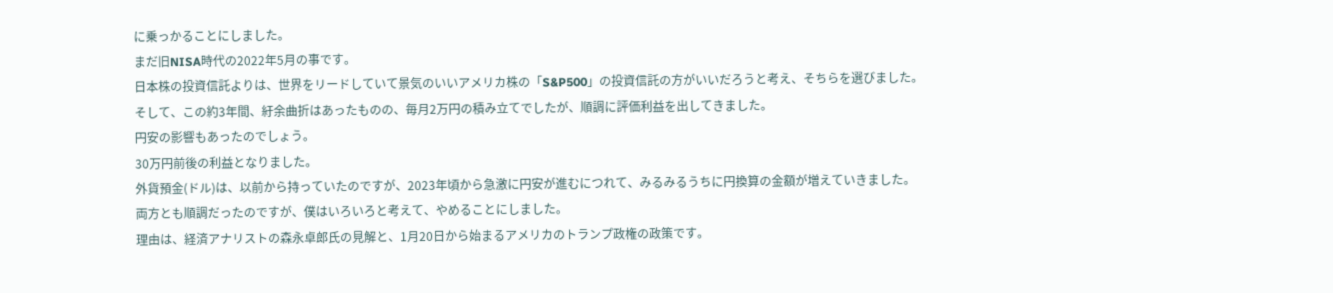に乗っかることにしました。
まだ旧NISA時代の2022年5月の事です。
日本株の投資信託よりは、世界をリードしていて景気のいいアメリカ株の「S&P500」の投資信託の方がいいだろうと考え、そちらを選びました。
そして、この約3年間、紆余曲折はあったものの、毎月2万円の積み立てでしたが、順調に評価利益を出してきました。
円安の影響もあったのでしょう。
30万円前後の利益となりました。
外貨預金(ドル)は、以前から持っていたのですが、2023年頃から急激に円安が進むにつれて、みるみるうちに円換算の金額が増えていきました。
両方とも順調だったのですが、僕はいろいろと考えて、やめることにしました。
理由は、経済アナリストの森永卓郎氏の見解と、1月20日から始まるアメリカのトランプ政権の政策です。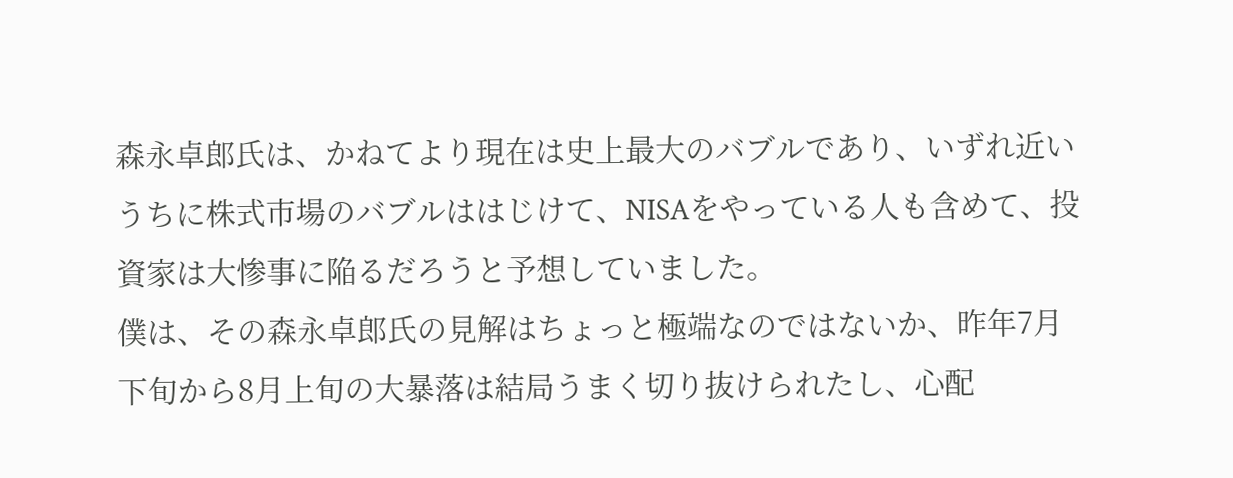森永卓郎氏は、かねてより現在は史上最大のバブルであり、いずれ近いうちに株式市場のバブルははじけて、NISAをやっている人も含めて、投資家は大惨事に陥るだろうと予想していました。
僕は、その森永卓郎氏の見解はちょっと極端なのではないか、昨年7月下旬から8月上旬の大暴落は結局うまく切り抜けられたし、心配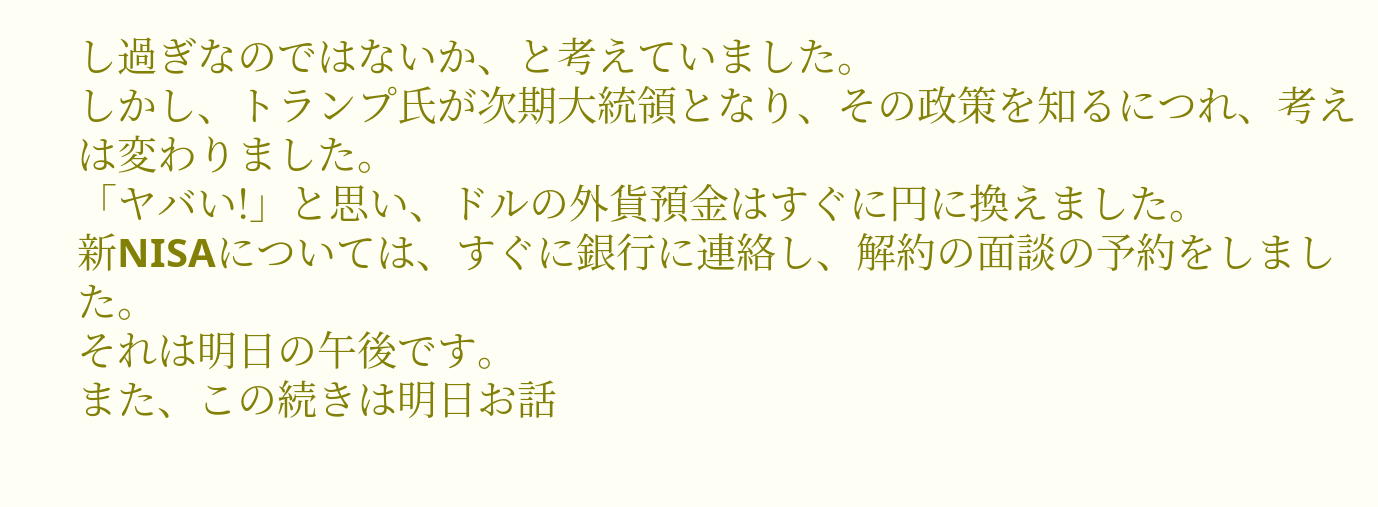し過ぎなのではないか、と考えていました。
しかし、トランプ氏が次期大統領となり、その政策を知るにつれ、考えは変わりました。
「ヤバい!」と思い、ドルの外貨預金はすぐに円に換えました。
新NISAについては、すぐに銀行に連絡し、解約の面談の予約をしました。
それは明日の午後です。
また、この続きは明日お話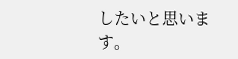したいと思います。